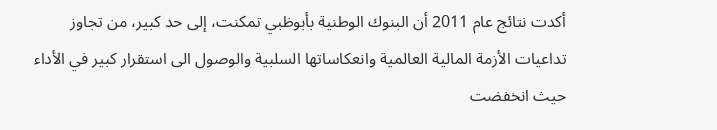أكدت نتائج عام 2011 أن البنوك الوطنية بأبوظبي تمكنت، إلى حد كبير، من تجاوز تداعيات الأزمة المالية العالمية وانعكاساتها السلبية والوصول الى استقرار كبير في الأداء حيث انخفضت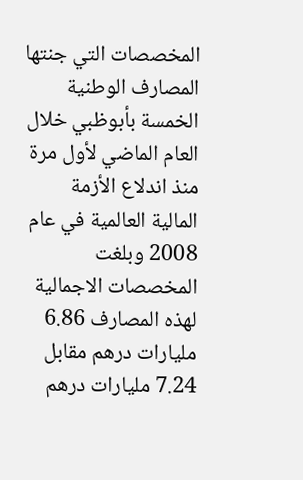المخصصات التي جنتها المصارف الوطنية الخمسة بأبوظبي خلال العام الماضي لأول مرة منذ اندلاع الأزمة المالية العالمية في عام 2008 وبلغت المخصصات الاجمالية لهذه المصارف 6.86 مليارات درهم مقابل 7.24 مليارات درهم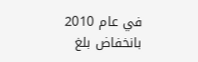في عام 2010 بانخفاض بلغ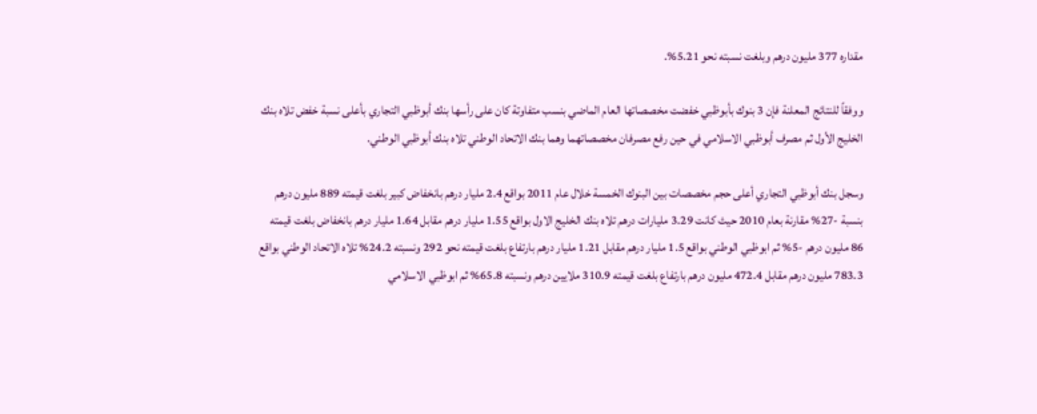مقداره 377 مليون درهم وبلغت نسبته نحو 5.21%.

ووفقاً للنتائج المعلنة فإن 3 بنوك بأبوظبي خفضت مخصصاتها العام الماضي بنسب متفاوتة كان على رأسها بنك أبوظبي التجاري بأعلى نسبة خفض تلاه بنك الخليج الأول ثم مصرف أبوظبي الاسلامي في حين رفع مصرفان مخصصاتهما وهما بنك الاتحاد الوطني تلاه بنك أبوظبي الوطني.

وسجل بنك أبوظبي التجاري أعلى حجم مخصصات بين البنوك الخمسة خلال عام 2011 بواقع 2.4 مليار درهم بانخفاض كبير بلغت قيمته 889 مليون درهم بنسبة -27% مقارنة بعام 2010 حيث كانت 3.29 مليارات درهم تلاه بنك الخليج الاول بواقع 1.55 مليار درهم مقابل 1.64 مليار درهم بانخفاض بلغت قيمته 86 مليون درهم -5% ثم ابوظبي الوطني بواقع 1.5 مليار درهم مقابل 1.21 مليار درهم بارتفاع بلغت قيمته نحو 292 ونسبته 24.2% تلاه الاتحاد الوطني بواقع 783.3 مليون درهم مقابل 472.4 مليون درهم بارتفاع بلغت قيمته 310.9 ملايين درهم ونسبته 65.8% ثم ابوظبي الاسلامي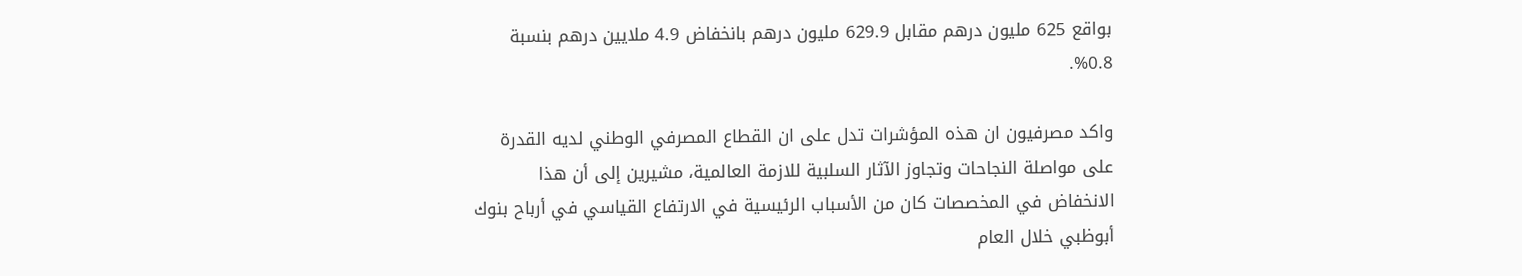بواقع 625 مليون درهم مقابل 629.9 مليون درهم بانخفاض 4.9 ملايين درهم بنسبة 0.8%.

واكد مصرفيون ان هذه المؤشرات تدل على ان القطاع المصرفي الوطني لديه القدرة على مواصلة النجاحات وتجاوز الآثار السلبية للازمة العالمية، مشيرين إلى أن هذا الانخفاض في المخصصات كان من الأسباب الرئيسية في الارتفاع القياسي في أرباح بنوك أبوظبي خلال العام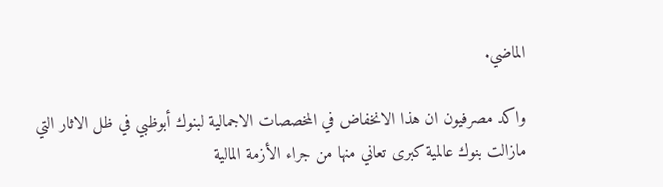الماضي.

واكد مصرفيون ان هذا الانخفاض في المخصصات الاجمالية لبنوك أبوظبي في ظل الاثار التي مازالت بنوك عالمية كبرى تعاني منها من جراء الأزمة المالية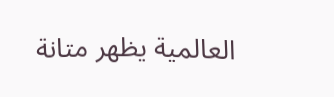العالمية يظهر متانة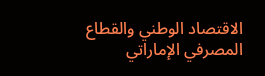الاقتصاد الوطني والقطاع المصرفي الإماراتي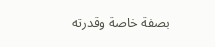بصفة خاصة وقدرته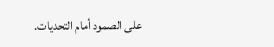على الصمود أمام التحديات.